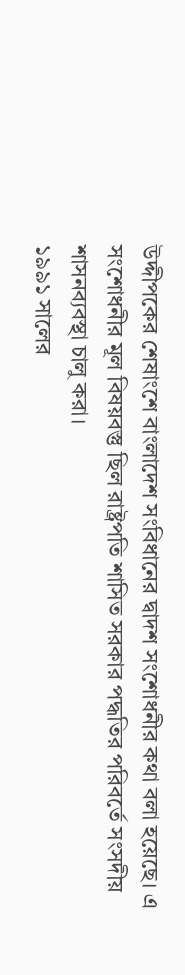উদ্দীপকের শেষাংশে বাংলাদেশ সংবিধানের দ্বাদশ সংশোধনীর কথা বলা হয়েছে। এ সংশোধনীর মূল বিষয়বস্তু ছিল রাষ্ট্রপতি শাসিত সরকার পদ্ধতির পরিবর্তে সংসদীয় শাসনব্যবস্থা চালু করা।
১৯৯১ সালের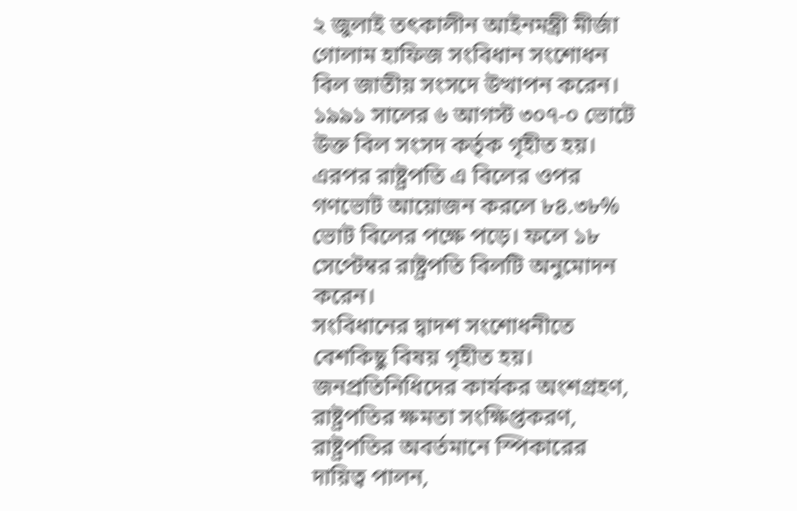২ জুলাই তৎকালীন আইনমন্ত্রী মীর্জা গোলাম হাফিজ সংবিধান সংশোধন বিল জাতীয় সংসদে উত্থাপন করেন। ১৯৯১ সালের ৬ আগস্ট ৩০৭-০ ভোটে উক্ত বিল সংসদ কর্তৃক গৃহীত হয়। এরপর রাষ্ট্রপতি এ বিলের ওপর গণভোট আয়োজন করলে ৮৪.৩৮% ভোট বিলের পক্ষে পড়ে। ফলে ১৮ সেপ্টেম্বর রাষ্ট্রপতি বিলটি অনুমোদন করেন।
সংবিধানের দ্বাদশ সংশোধনীতে বেশকিছু বিষয় গৃহীত হয়। জনপ্রতিনিধিদের কার্যকর অংশগ্রহণ, রাষ্ট্রপতির ক্ষমতা সংক্ষিপ্তকরণ, রাষ্ট্রপতির অবর্তমানে স্পিকারের দায়িত্ব পালন,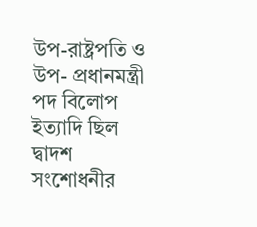উপ-রাষ্ট্রপতি ও উপ- প্রধানমন্ত্রী পদ বিলোপ ইত্যাদি ছিল দ্বাদশ সংশোধনীর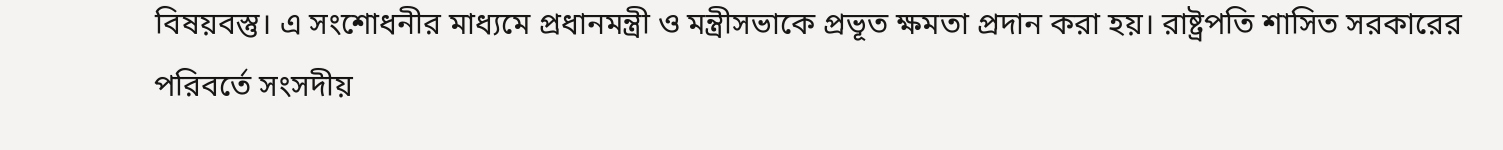বিষয়বস্তু। এ সংশোধনীর মাধ্যমে প্রধানমন্ত্রী ও মন্ত্রীসভাকে প্রভূত ক্ষমতা প্রদান করা হয়। রাষ্ট্রপতি শাসিত সরকারের পরিবর্তে সংসদীয়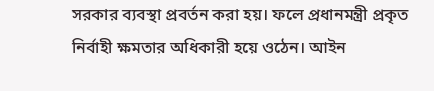সরকার ব্যবস্থা প্রবর্তন করা হয়। ফলে প্রধানমন্ত্রী প্রকৃত নির্বাহী ক্ষমতার অধিকারী হয়ে ওঠেন। আইন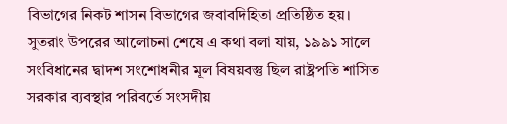বিভাগের নিকট শাসন বিভাগের জবাবদিহিতা প্রতিষ্ঠিত হয়। সুতরাং উপরের আলোচনা শেষে এ কথা বলা যায়, ১৯৯১ সালে সংবিধানের দ্বাদশ সংশোধনীর মূল বিষয়বস্তু ছিল রাষ্ট্রপতি শাসিত সরকার ব্যবস্থার পরিবর্তে সংসদীয়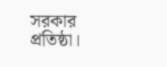সরকার প্রতিষ্ঠা।